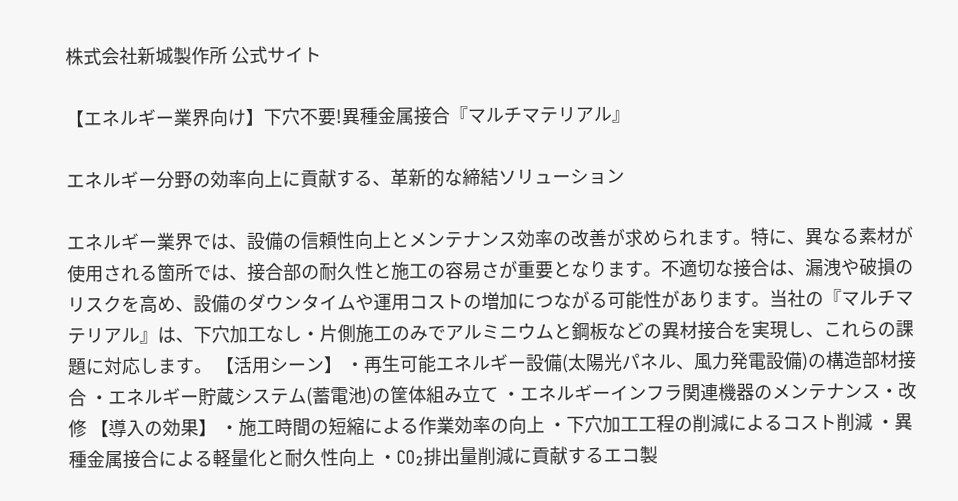株式会社新城製作所 公式サイト

【エネルギー業界向け】下穴不要!異種金属接合『マルチマテリアル』

エネルギー分野の効率向上に貢献する、革新的な締結ソリューション

エネルギー業界では、設備の信頼性向上とメンテナンス効率の改善が求められます。特に、異なる素材が使用される箇所では、接合部の耐久性と施工の容易さが重要となります。不適切な接合は、漏洩や破損のリスクを高め、設備のダウンタイムや運用コストの増加につながる可能性があります。当社の『マルチマテリアル』は、下穴加工なし・片側施工のみでアルミニウムと鋼板などの異材接合を実現し、これらの課題に対応します。 【活用シーン】 ・再生可能エネルギー設備(太陽光パネル、風力発電設備)の構造部材接合 ・エネルギー貯蔵システム(蓄電池)の筐体組み立て ・エネルギーインフラ関連機器のメンテナンス・改修 【導入の効果】 ・施工時間の短縮による作業効率の向上 ・下穴加工工程の削減によるコスト削減 ・異種金属接合による軽量化と耐久性向上 ・CO₂排出量削減に貢献するエコ製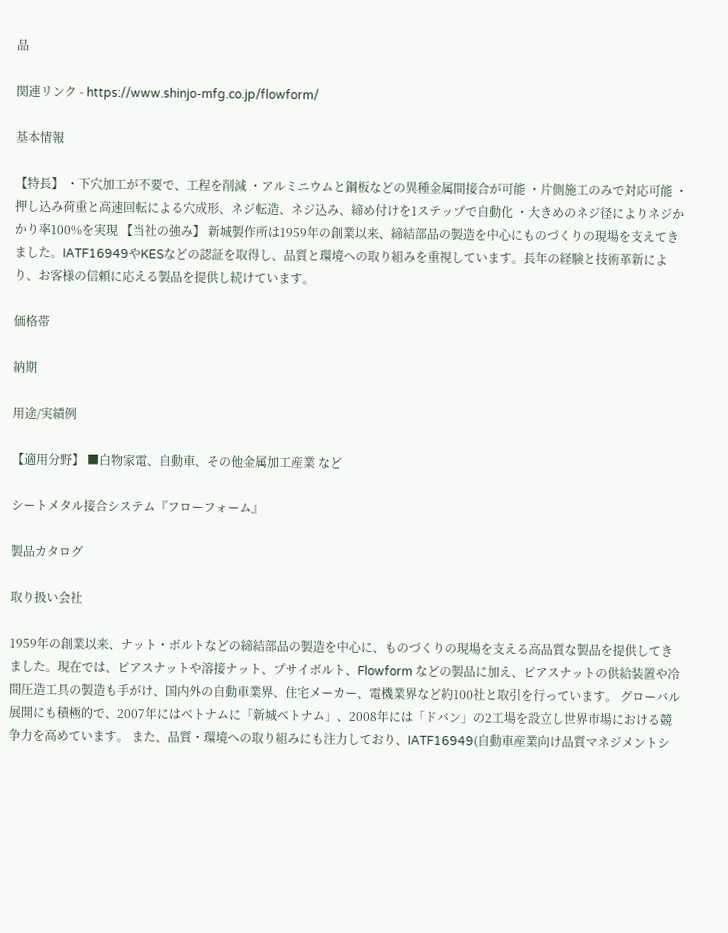品

関連リンク - https://www.shinjo-mfg.co.jp/flowform/

基本情報

【特長】 ・下穴加工が不要で、工程を削減 ・アルミニウムと鋼板などの異種金属間接合が可能 ・片側施工のみで対応可能 ・押し込み荷重と高速回転による穴成形、ネジ転造、ネジ込み、締め付けを1ステップで自動化 ・大きめのネジ径によりネジかかり率100%を実現 【当社の強み】 新城製作所は1959年の創業以来、締結部品の製造を中心にものづくりの現場を支えてきました。IATF16949やKESなどの認証を取得し、品質と環境への取り組みを重視しています。長年の経験と技術革新により、お客様の信頼に応える製品を提供し続けています。

価格帯

納期

用途/実績例

【適用分野】 ■白物家電、自動車、その他金属加工産業 など

シートメタル接合システム『フローフォーム』

製品カタログ

取り扱い会社

1959年の創業以来、ナット・ボルトなどの締結部品の製造を中心に、ものづくりの現場を支える高品質な製品を提供してきました。現在では、ピアスナットや溶接ナット、プサイボルト、Flowform などの製品に加え、ピアスナットの供給装置や冷間圧造工具の製造も手がけ、国内外の自動車業界、住宅メーカー、電機業界など約100社と取引を行っています。 グローバル展開にも積極的で、2007年にはベトナムに「新城ベトナム」、2008年には「ドバン」の2工場を設立し世界市場における競争力を高めています。 また、品質・環境への取り組みにも注力しており、IATF16949(自動車産業向け品質マネジメントシ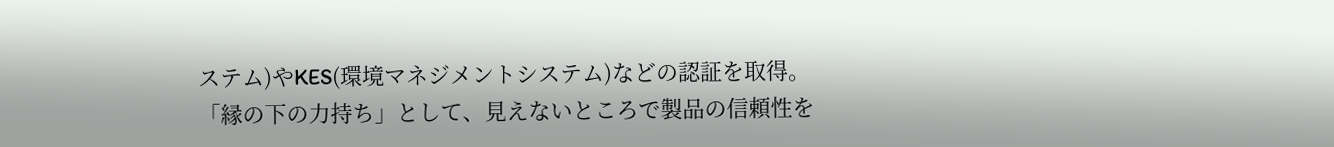ステム)やKES(環境マネジメントシステム)などの認証を取得。 「縁の下の力持ち」として、見えないところで製品の信頼性を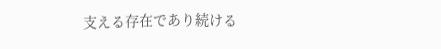支える存在であり続ける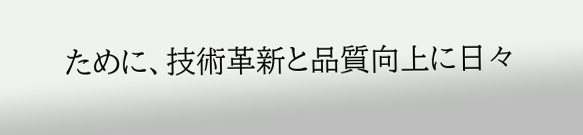ために、技術革新と品質向上に日々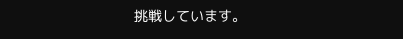挑戦しています。